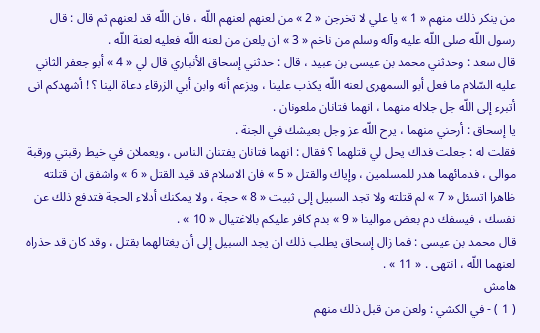من ينكر ذلك منهم « 1 » يا علي لا تخرجن « 2 » من لعنهم لعنهم اللّه ، فان اللّه قد لعنهم ثم قال : قال رسول اللّه صلى اللّه عليه وآله وسلم من ناخم « 3 » ان يلعن من لعنه اللّه فعليه لعنة اللّه .
قال سعد : وحدثني محمد بن عيسى بن عبيد ، قال : حدثني إسحاق الأنباري قال لي « 4 » أبو جعفر الثاني عليه السّلام ما فعل أبو السمهرى لعنه اللّه يكذب علينا ، ويزعم أنه وابن أبي الزرقاء دعاة الينا ؟ ! أشهدكم انى أتبرء إلى اللّه جل جلاله منهما ، انهما فتانان ملعونان .
يا إسحاق : أرحني منهما ، يرح اللّه عز وجل بعيشك في الجنة .
فقلت له : جعلت فداك يحل لي قتلهما ؟ فقال : انهما فتانان يفتنان الناس ، ويعملان في خيط رقبتي ورقبة موالى ، فدمائهما هدر للمسلمين ، وإياك والقتل « 5 » فان الاسلام قد قيد القتل « 6 » واشفق ان قتلته ظاهرا اتسئل « 7 » لم قتلته ولا تجد السبيل إلى ثبيت « 8 » حجة ، ولا يمكنك أدلاء الحجة فتدفع ذلك عن نفسك ، فيسفك دم بعض موالينا « 9 » بدم كافر عليكم بالاغتيال « 10 » .
قال محمد بن عيسى : فما زال إسحاق يطلب ذلك ان يجد السبيل إلى أن يغتالهما بقتل ، وقد كان قد حذراه لعنهما اللّه ، انتهى . « 11 » .
هامش
( 1 ) - في الكشي : ولعن من قبل ذلك منهم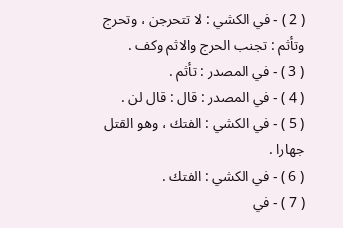( 2 ) - في الكشي : لا تتحرجن ، وتحرج وتأثم : تجنب الحرج والاثم وكف .
( 3 ) - في المصدر : تأثم .
( 4 ) - في المصدر : قال : قال لن .
( 5 ) - في الكشي : الفتك ، وهو القتل جهارا .
( 6 ) - في الكشي : الفتك .
( 7 ) - في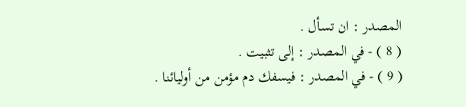المصدر : ان تسأل .
( 8 ) - في المصدر : إلى تثبيت .
( 9 ) - في المصدر : فيسفك دم مؤمن من أوليائنا .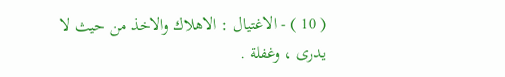( 10 ) - الاغتيال : الاهلاك والاخذ من حيث لا يدرى ، وغفلة .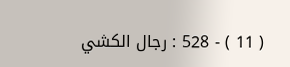( 11 ) - 528 : رجال الكشي